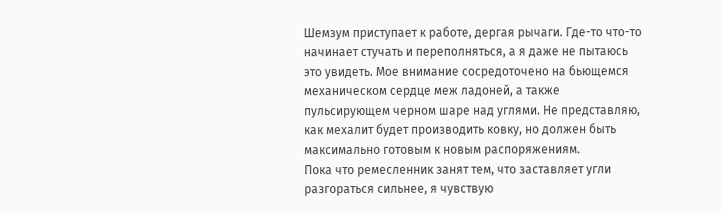Шемзум приступает к работе, дергая рычаги. Где-то что-то начинает стучать и переполняться, а я даже не пытаюсь это увидеть. Мое внимание сосредоточено на бьющемся механическом сердце меж ладоней, а также пульсирующем черном шаре над углями. Не представляю, как мехалит будет производить ковку, но должен быть максимально готовым к новым распоряжениям.
Пока что ремесленник занят тем, что заставляет угли разгораться сильнее, я чувствую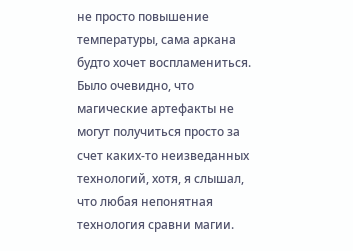не просто повышение температуры, сама аркана будто хочет воспламениться. Было очевидно, что магические артефакты не могут получиться просто за счет каких-то неизведанных технологий, хотя, я слышал, что любая непонятная технология сравни магии.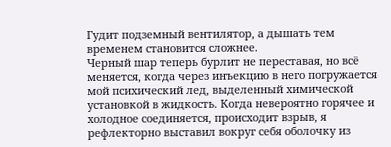Гудит подземный вентилятор, а дышать тем временем становится сложнее.
Черный шар теперь бурлит не переставая, но всё меняется, когда через инъекцию в него погружается мой психический лед, выделенный химической установкой в жидкость. Когда невероятно горячее и холодное соединяется, происходит взрыв, я рефлекторно выставил вокруг себя оболочку из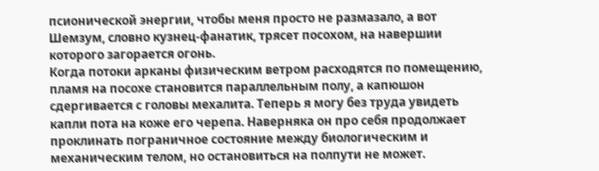псионической энергии, чтобы меня просто не размазало, а вот Шемзум, словно кузнец-фанатик, трясет посохом, на навершии которого загорается огонь.
Когда потоки арканы физическим ветром расходятся по помещению, пламя на посохе становится параллельным полу, а капюшон сдергивается с головы мехалита. Теперь я могу без труда увидеть капли пота на коже его черепа. Наверняка он про себя продолжает проклинать пограничное состояние между биологическим и механическим телом, но остановиться на полпути не может.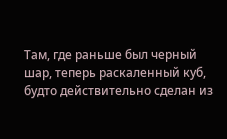Там, где раньше был черный шар, теперь раскаленный куб, будто действительно сделан из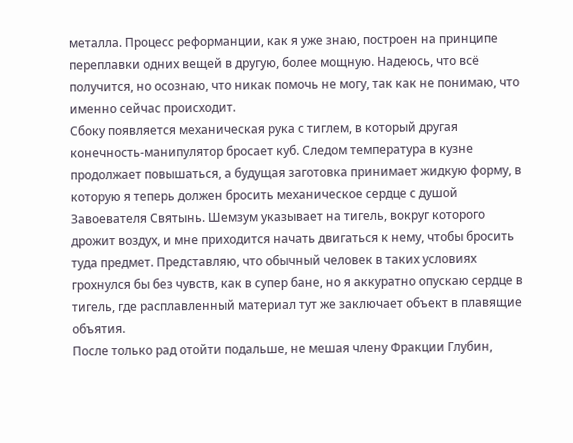металла. Процесс реформанции, как я уже знаю, построен на принципе переплавки одних вещей в другую, более мощную. Надеюсь, что всё получится, но осознаю, что никак помочь не могу, так как не понимаю, что именно сейчас происходит.
Сбоку появляется механическая рука с тиглем, в который другая конечность-манипулятор бросает куб. Следом температура в кузне продолжает повышаться, а будущая заготовка принимает жидкую форму, в которую я теперь должен бросить механическое сердце с душой Завоевателя Святынь. Шемзум указывает на тигель, вокруг которого дрожит воздух, и мне приходится начать двигаться к нему, чтобы бросить туда предмет. Представляю, что обычный человек в таких условиях грохнулся бы без чувств, как в супер бане, но я аккуратно опускаю сердце в тигель, где расплавленный материал тут же заключает объект в плавящие объятия.
После только рад отойти подальше, не мешая члену Фракции Глубин,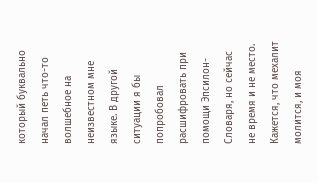который буквально начал петь что-то волшебное на неизвестном мне языке. В другой ситуации я бы попробовал расшифровать при помощи Эпсилон-Словаря, но сейчас не время и не место. Кажется, что мехалит молится, и моя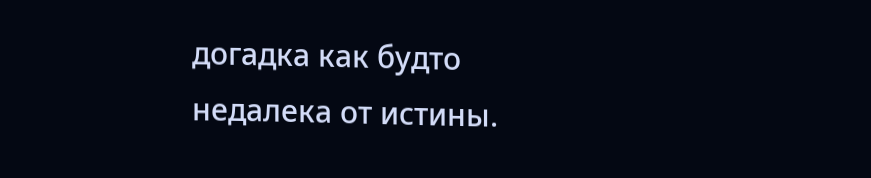догадка как будто недалека от истины.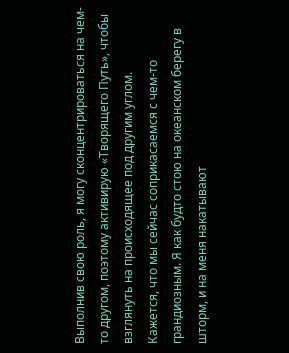Выполнив свою роль, я могу сконцентрироваться на чем-то другом, поэтому активирую «Творящего Путь», чтобы взглянуть на происходящее под другим углом.
Кажется, что мы сейчас соприкасаемся с чем-то грандиозным. Я как будто стою на океанском берегу в шторм, и на меня накатывают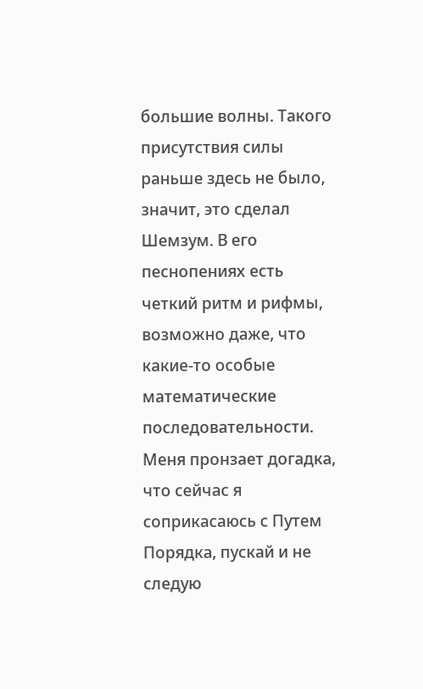большие волны. Такого присутствия силы раньше здесь не было, значит, это сделал Шемзум. В его песнопениях есть четкий ритм и рифмы, возможно даже, что какие-то особые математические последовательности. Меня пронзает догадка, что сейчас я соприкасаюсь с Путем Порядка, пускай и не следую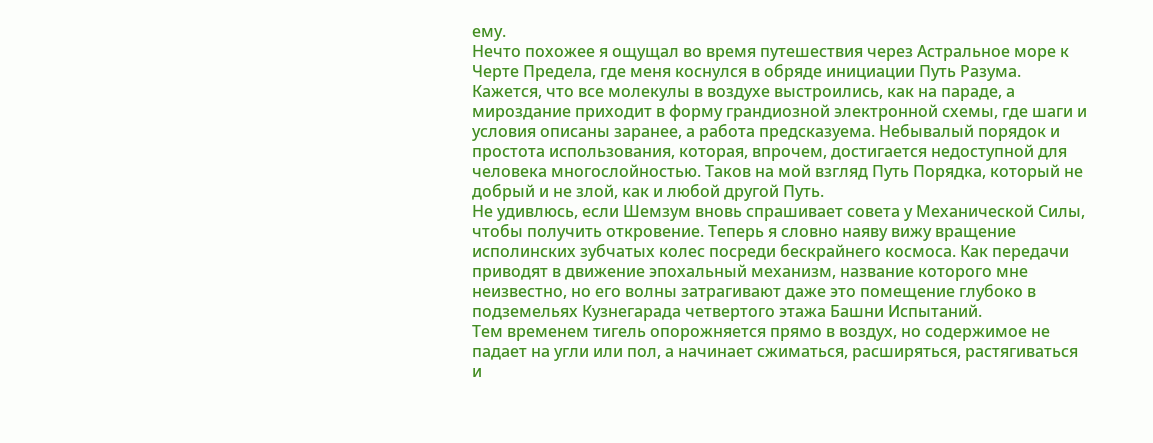ему.
Нечто похожее я ощущал во время путешествия через Астральное море к Черте Предела, где меня коснулся в обряде инициации Путь Разума. Кажется, что все молекулы в воздухе выстроились, как на параде, а мироздание приходит в форму грандиозной электронной схемы, где шаги и условия описаны заранее, а работа предсказуема. Небывалый порядок и простота использования, которая, впрочем, достигается недоступной для человека многослойностью. Таков на мой взгляд Путь Порядка, который не добрый и не злой, как и любой другой Путь.
Не удивлюсь, если Шемзум вновь спрашивает совета у Механической Силы, чтобы получить откровение. Теперь я словно наяву вижу вращение исполинских зубчатых колес посреди бескрайнего космоса. Как передачи приводят в движение эпохальный механизм, название которого мне неизвестно, но его волны затрагивают даже это помещение глубоко в подземельях Кузнегарада четвертого этажа Башни Испытаний.
Тем временем тигель опорожняется прямо в воздух, но содержимое не падает на угли или пол, а начинает сжиматься, расширяться, растягиваться и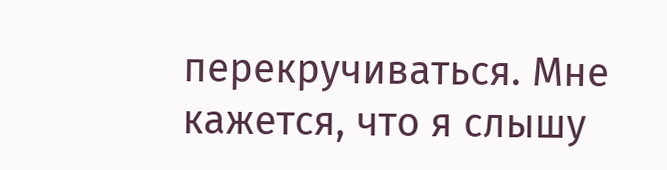перекручиваться. Мне кажется, что я слышу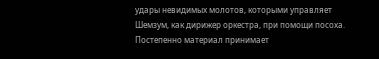удары невидимых молотов, которыми управляет Шемзум, как дирижер оркестра, при помощи посоха. Постепенно материал принимает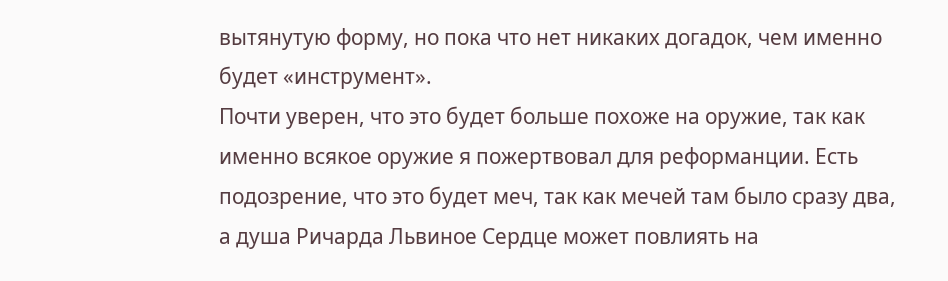вытянутую форму, но пока что нет никаких догадок, чем именно будет «инструмент».
Почти уверен, что это будет больше похоже на оружие, так как именно всякое оружие я пожертвовал для реформанции. Есть подозрение, что это будет меч, так как мечей там было сразу два, а душа Ричарда Львиное Сердце может повлиять на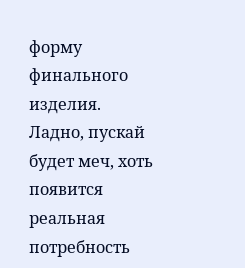форму финального изделия. Ладно, пускай будет меч, хоть появится реальная потребность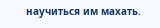научиться им махать.